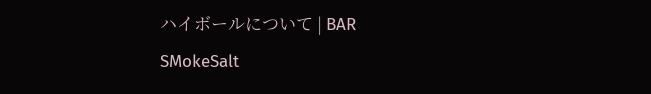ハイボールについて | BAR SMokeSalt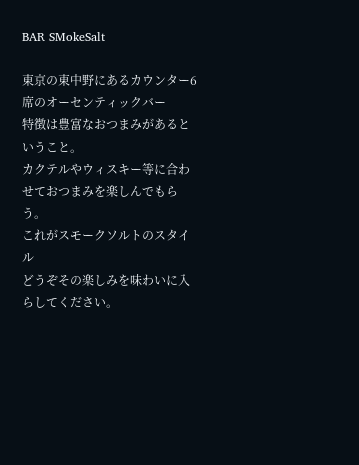BAR SMokeSalt

東京の東中野にあるカウンター6席のオーセンティックバー
特徴は豊富なおつまみがあるということ。
カクテルやウィスキー等に合わせておつまみを楽しんでもらう。
これがスモークソルトのスタイル
どうぞその楽しみを味わいに入らしてください。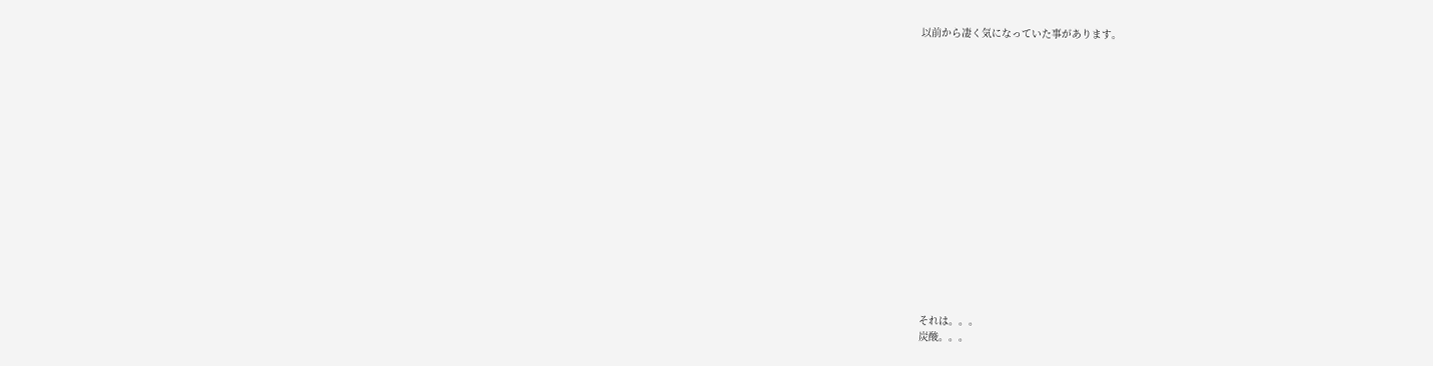以前から凄く気になっていた事があります。

















それは。。。
炭酸。。。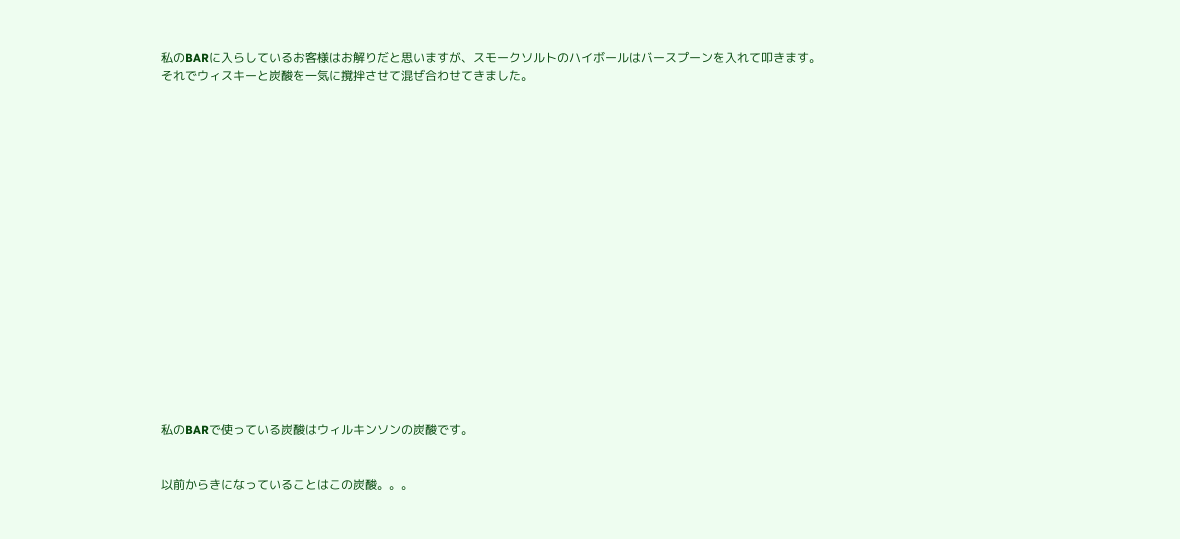私のBARに入らしているお客様はお解りだと思いますが、スモークソルトのハイボールはバースプーンを入れて叩きます。
それでウィスキーと炭酸を一気に撹拌させて混ぜ合わせてきました。


















私のBARで使っている炭酸はウィルキンソンの炭酸です。


以前からきになっていることはこの炭酸。。。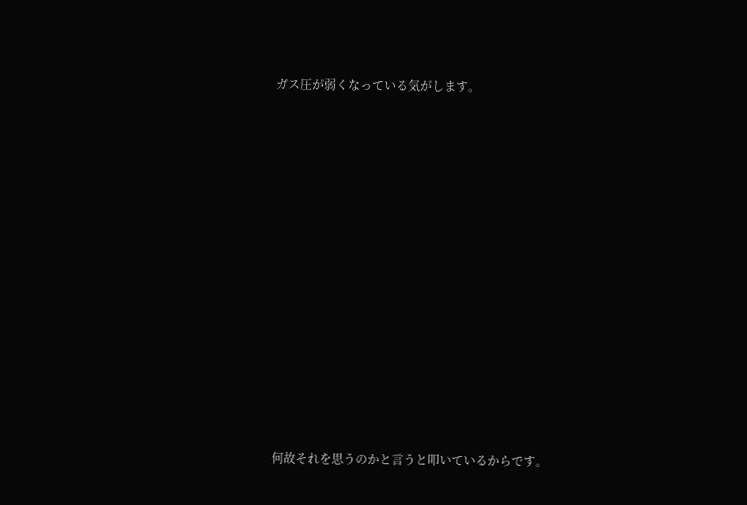ガス圧が弱くなっている気がします。

















何故それを思うのかと言うと叩いているからです。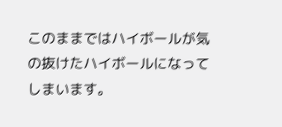このままではハイボールが気の抜けたハイボールになってしまいます。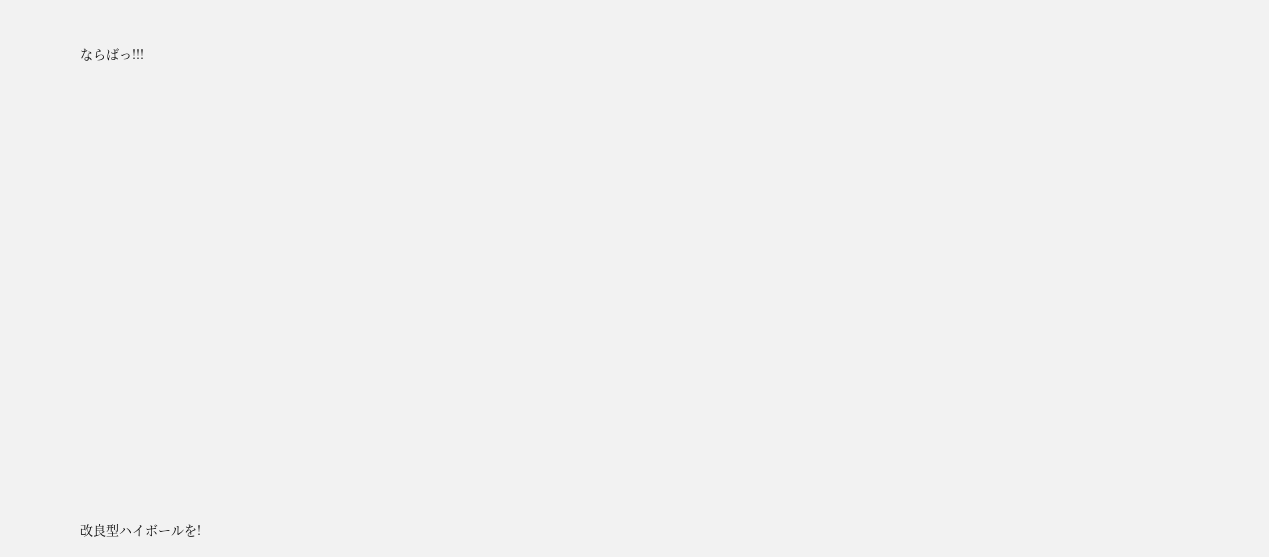ならばっ!!!


















改良型ハイボールを!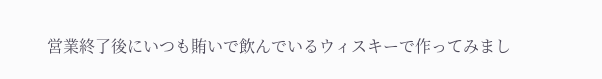営業終了後にいつも賄いで飲んでいるウィスキーで作ってみまし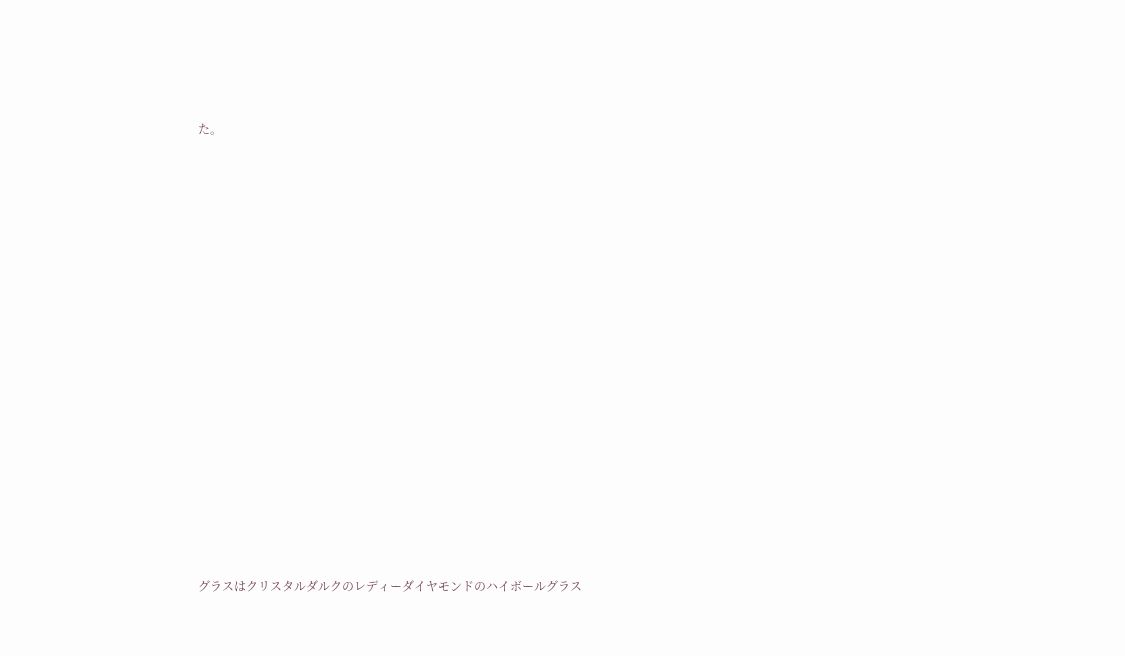た。

























グラスはクリスタルダルクのレディーダイヤモンドのハイボールグラス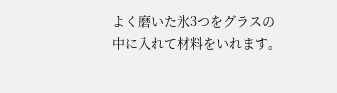よく磨いた氷3つをグラスの中に入れて材料をいれます。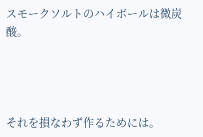スモークソルトのハイボールは微炭酸。




それを損なわず作るためには。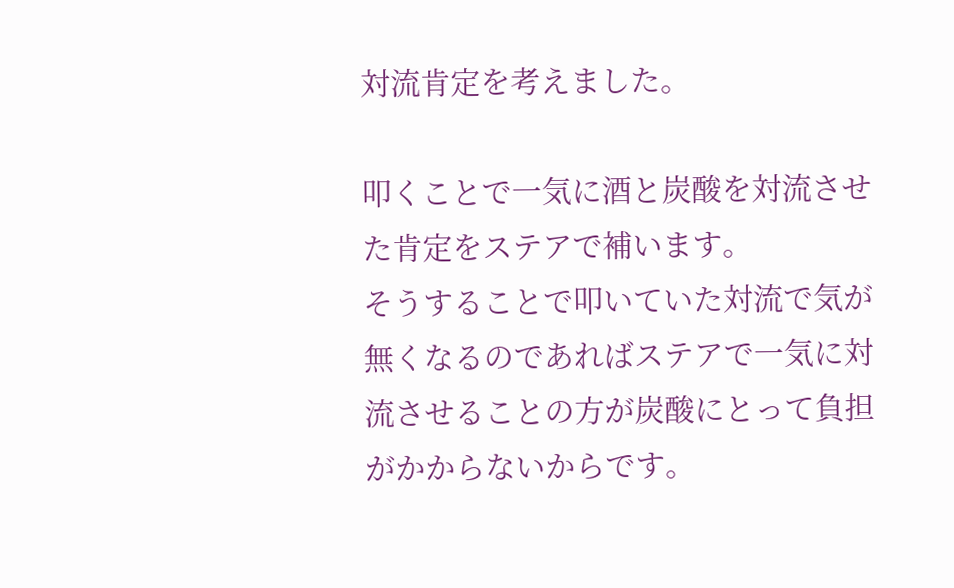対流肯定を考えました。

叩くことで一気に酒と炭酸を対流させた肯定をステアで補います。
そうすることで叩いていた対流で気が無くなるのであればステアで一気に対流させることの方が炭酸にとって負担がかからないからです。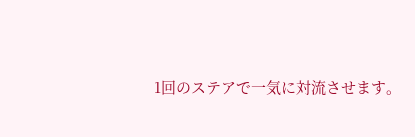1回のステアで一気に対流させます。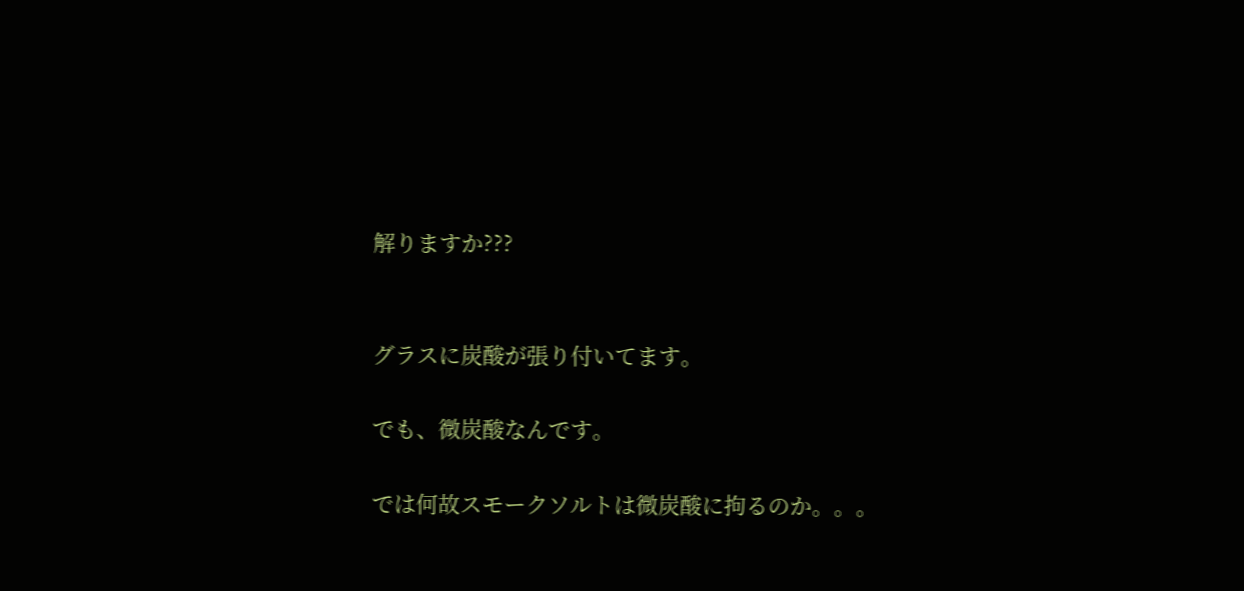解りますか???


グラスに炭酸が張り付いてます。

でも、微炭酸なんです。

では何故スモークソルトは微炭酸に拘るのか。。。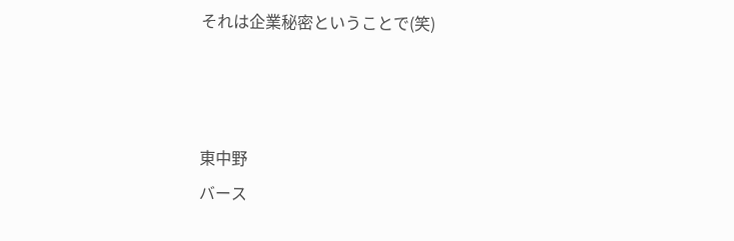それは企業秘密ということで(笑)



東中野
バース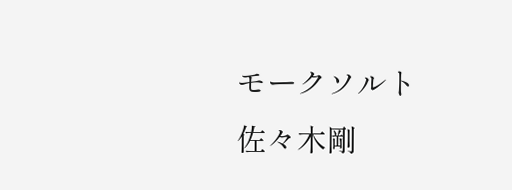モークソルト
佐々木剛